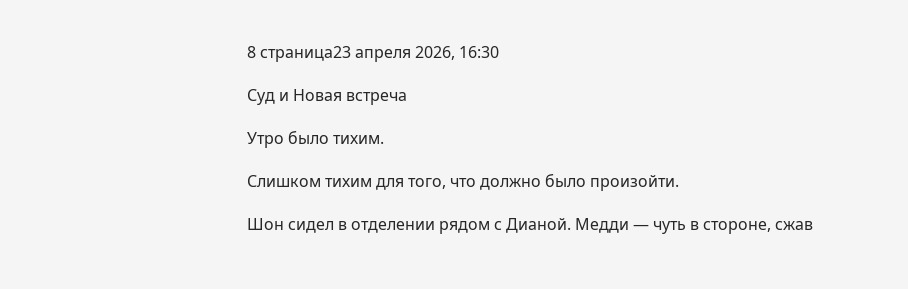8 страница23 апреля 2026, 16:30

Суд и Новая встреча

Утро было тихим.

Слишком тихим для того, что должно было произойти.

Шон сидел в отделении рядом с Дианой. Медди — чуть в стороне, сжав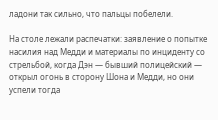ладони так сильно, что пальцы побелели.

На столе лежали распечатки: заявление о попытке насилия над Медди и материалы по инциденту со стрельбой, когда Дэн — бывший полицейский — открыл огонь в сторону Шона и Медди, но они успели тогда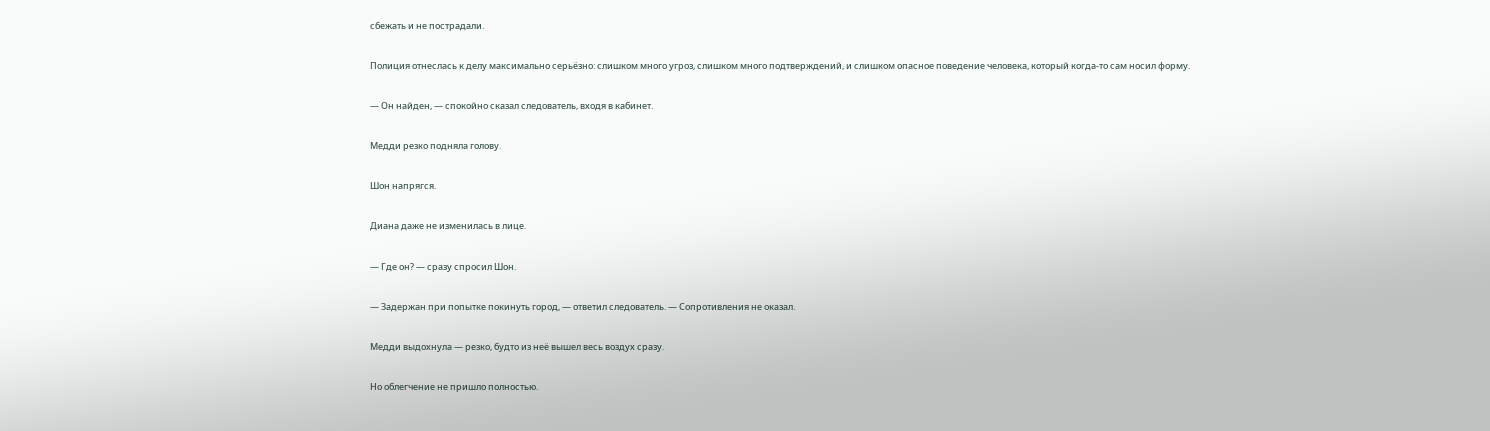сбежать и не пострадали.

Полиция отнеслась к делу максимально серьёзно: слишком много угроз, слишком много подтверждений, и слишком опасное поведение человека, который когда-то сам носил форму.

— Он найден, — спокойно сказал следователь, входя в кабинет.

Медди резко подняла голову.

Шон напрягся.

Диана даже не изменилась в лице.

— Где он? — сразу спросил Шон.

— Задержан при попытке покинуть город, — ответил следователь. — Сопротивления не оказал.

Медди выдохнула — резко, будто из неё вышел весь воздух сразу.

Но облегчение не пришло полностью.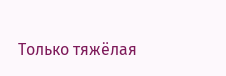Только тяжёлая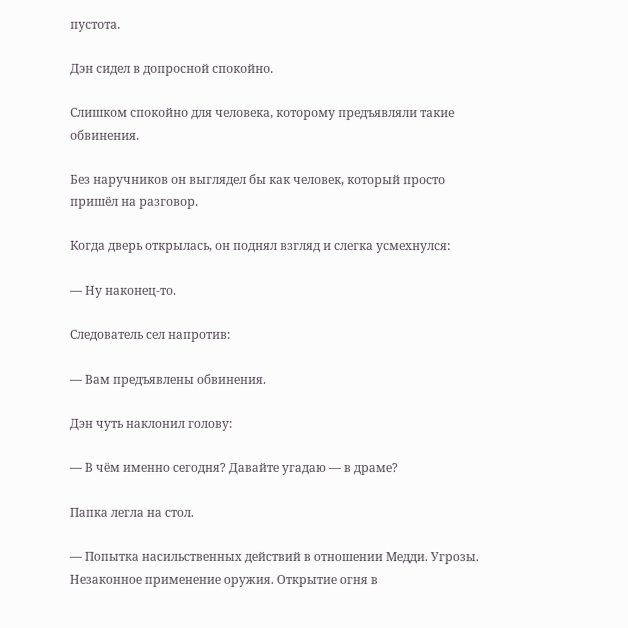пустота.

Дэн сидел в допросной спокойно.

Слишком спокойно для человека, которому предъявляли такие обвинения.

Без наручников он выглядел бы как человек, который просто пришёл на разговор.

Когда дверь открылась, он поднял взгляд и слегка усмехнулся:

— Ну наконец-то.

Следователь сел напротив:

— Вам предъявлены обвинения.

Дэн чуть наклонил голову:

— В чём именно сегодня? Давайте угадаю — в драме?

Папка легла на стол.

— Попытка насильственных действий в отношении Медди. Угрозы. Незаконное применение оружия. Открытие огня в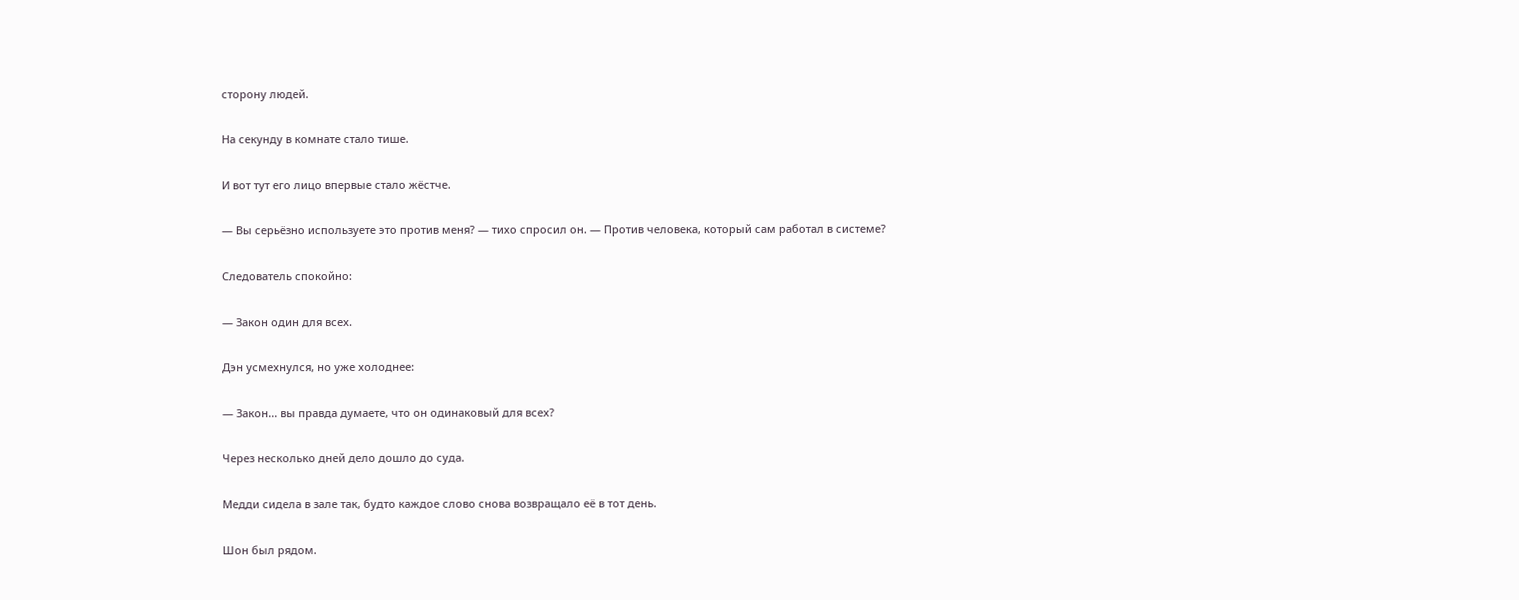сторону людей.

На секунду в комнате стало тише.

И вот тут его лицо впервые стало жёстче.

— Вы серьёзно используете это против меня? — тихо спросил он. — Против человека, который сам работал в системе?

Следователь спокойно:

— Закон один для всех.

Дэн усмехнулся, но уже холоднее:

— Закон... вы правда думаете, что он одинаковый для всех?

Через несколько дней дело дошло до суда.

Медди сидела в зале так, будто каждое слово снова возвращало её в тот день.

Шон был рядом.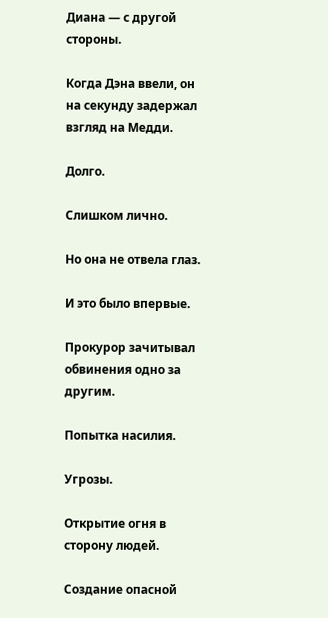Диана — с другой стороны.

Когда Дэна ввели, он на секунду задержал взгляд на Медди.

Долго.

Слишком лично.

Но она не отвела глаз.

И это было впервые.

Прокурор зачитывал обвинения одно за другим.

Попытка насилия.

Угрозы.

Открытие огня в сторону людей.

Создание опасной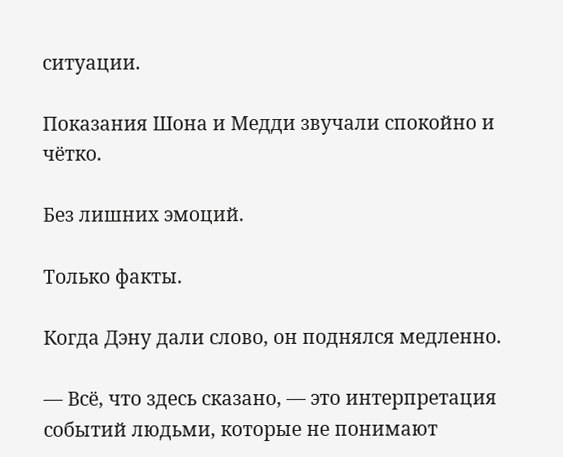ситуации.

Показания Шона и Медди звучали спокойно и чётко.

Без лишних эмоций.

Только факты.

Когда Дэну дали слово, он поднялся медленно.

— Всё, что здесь сказано, — это интерпретация событий людьми, которые не понимают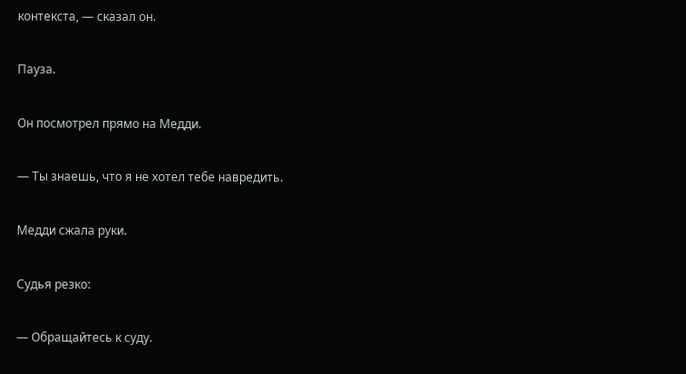контекста, — сказал он.

Пауза.

Он посмотрел прямо на Медди.

— Ты знаешь, что я не хотел тебе навредить.

Медди сжала руки.

Судья резко:

— Обращайтесь к суду.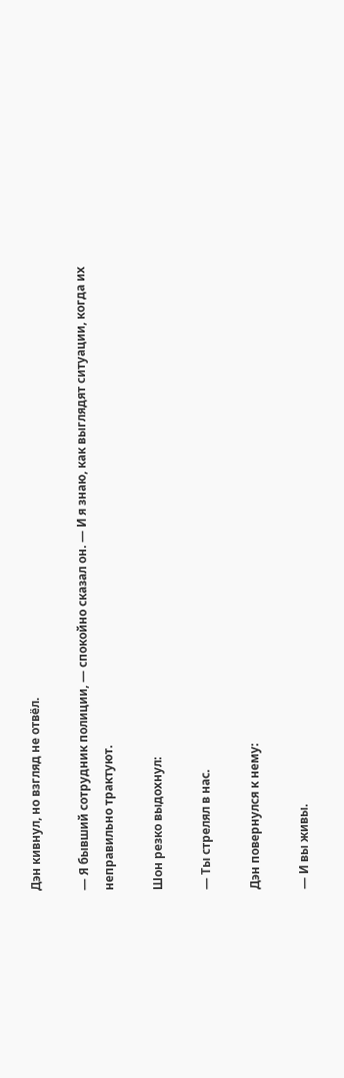Дэн кивнул, но взгляд не отвёл.

— Я бывший сотрудник полиции, — спокойно сказал он. — И я знаю, как выглядят ситуации, когда их неправильно трактуют.

Шон резко выдохнул:

— Ты стрелял в нас.

Дэн повернулся к нему:

— И вы живы.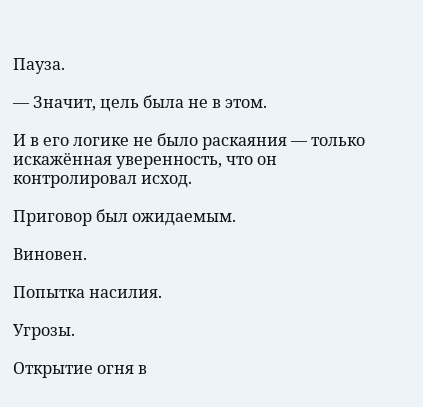Пауза.

— Значит, цель была не в этом.

И в его логике не было раскаяния — только искажённая уверенность, что он контролировал исход.

Приговор был ожидаемым.

Виновен.

Попытка насилия.

Угрозы.

Открытие огня в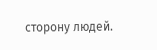сторону людей.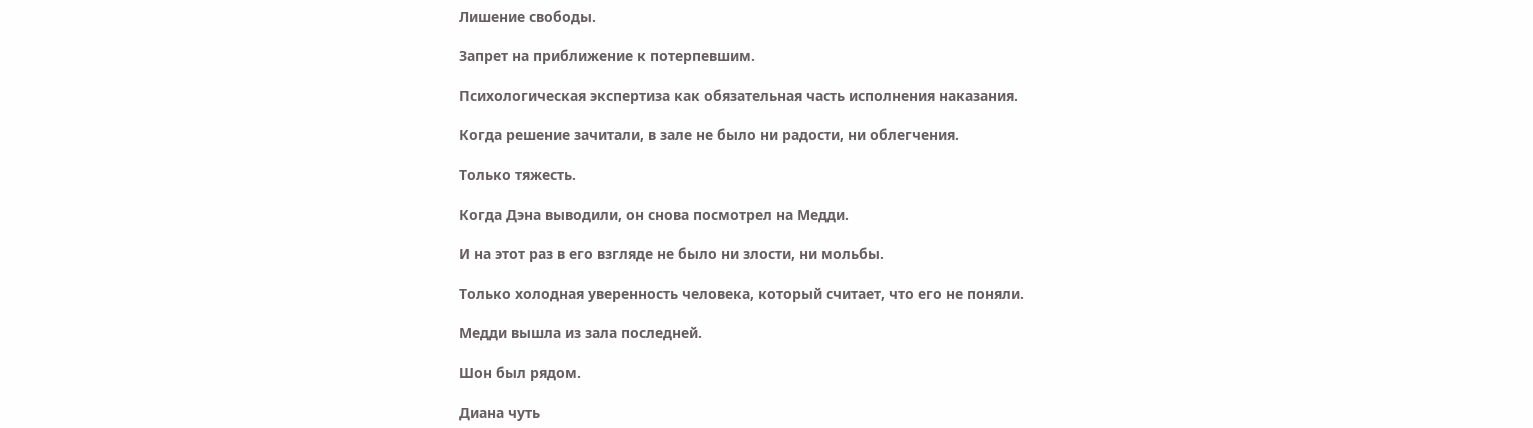Лишение свободы.

Запрет на приближение к потерпевшим.

Психологическая экспертиза как обязательная часть исполнения наказания.

Когда решение зачитали, в зале не было ни радости, ни облегчения.

Только тяжесть.

Когда Дэна выводили, он снова посмотрел на Медди.

И на этот раз в его взгляде не было ни злости, ни мольбы.

Только холодная уверенность человека, который считает, что его не поняли.

Медди вышла из зала последней.

Шон был рядом.

Диана чуть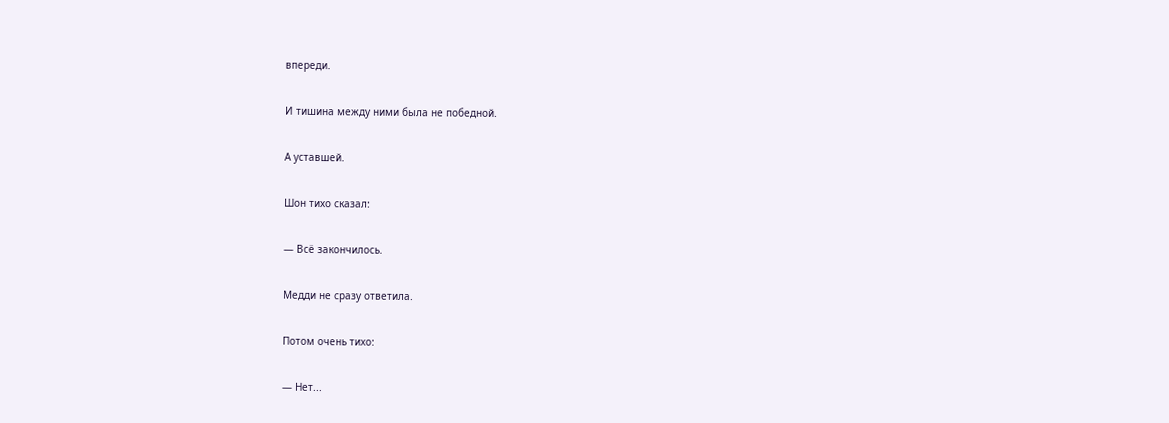впереди.

И тишина между ними была не победной.

А уставшей.

Шон тихо сказал:

— Всё закончилось.

Медди не сразу ответила.

Потом очень тихо:

— Нет...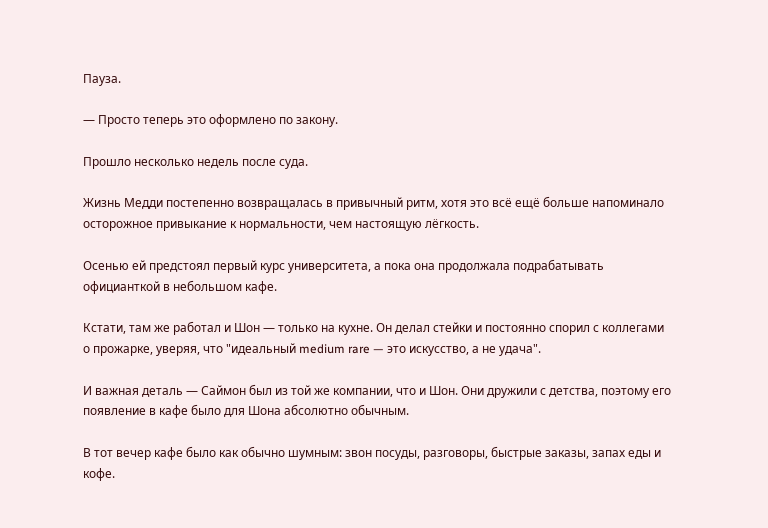Пауза.

— Просто теперь это оформлено по закону.

Прошло несколько недель после суда.

Жизнь Медди постепенно возвращалась в привычный ритм, хотя это всё ещё больше напоминало осторожное привыкание к нормальности, чем настоящую лёгкость.

Осенью ей предстоял первый курс университета, а пока она продолжала подрабатывать официанткой в небольшом кафе.

Кстати, там же работал и Шон — только на кухне. Он делал стейки и постоянно спорил с коллегами о прожарке, уверяя, что "идеальный medium rare — это искусство, а не удача".

И важная деталь — Саймон был из той же компании, что и Шон. Они дружили с детства, поэтому его появление в кафе было для Шона абсолютно обычным.

В тот вечер кафе было как обычно шумным: звон посуды, разговоры, быстрые заказы, запах еды и кофе.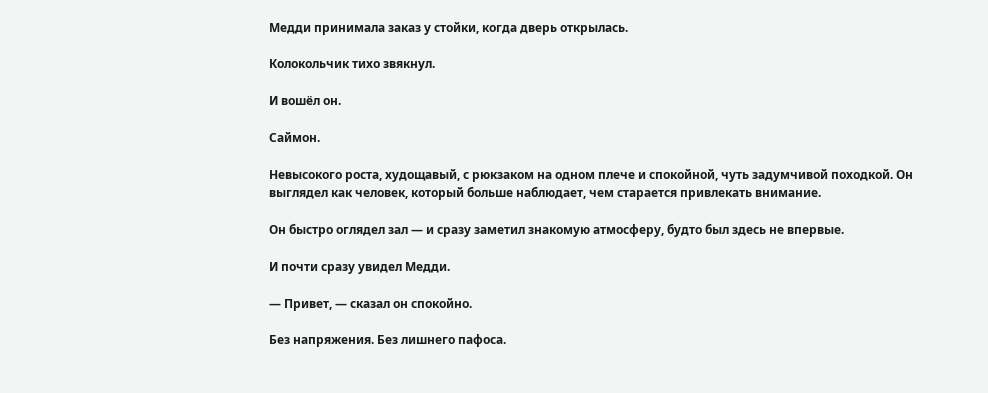Медди принимала заказ у стойки, когда дверь открылась.

Колокольчик тихо звякнул.

И вошёл он.

Саймон.

Невысокого роста, худощавый, с рюкзаком на одном плече и спокойной, чуть задумчивой походкой. Он выглядел как человек, который больше наблюдает, чем старается привлекать внимание.

Он быстро оглядел зал — и сразу заметил знакомую атмосферу, будто был здесь не впервые.

И почти сразу увидел Медди.

— Привет, — сказал он спокойно.

Без напряжения. Без лишнего пафоса.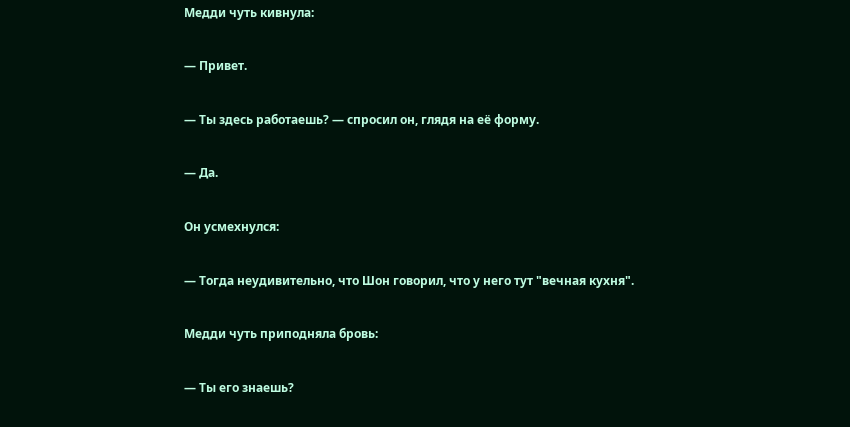Медди чуть кивнула:

— Привет.

— Ты здесь работаешь? — спросил он, глядя на её форму.

— Да.

Он усмехнулся:

— Тогда неудивительно, что Шон говорил, что у него тут "вечная кухня".

Медди чуть приподняла бровь:

— Ты его знаешь?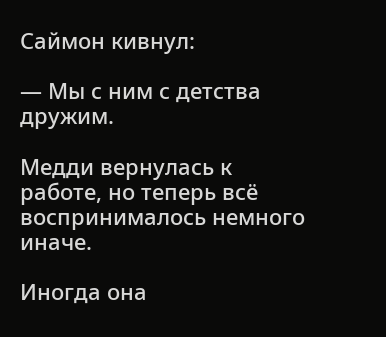Саймон кивнул:

— Мы с ним с детства дружим.

Медди вернулась к работе, но теперь всё воспринималось немного иначе.

Иногда она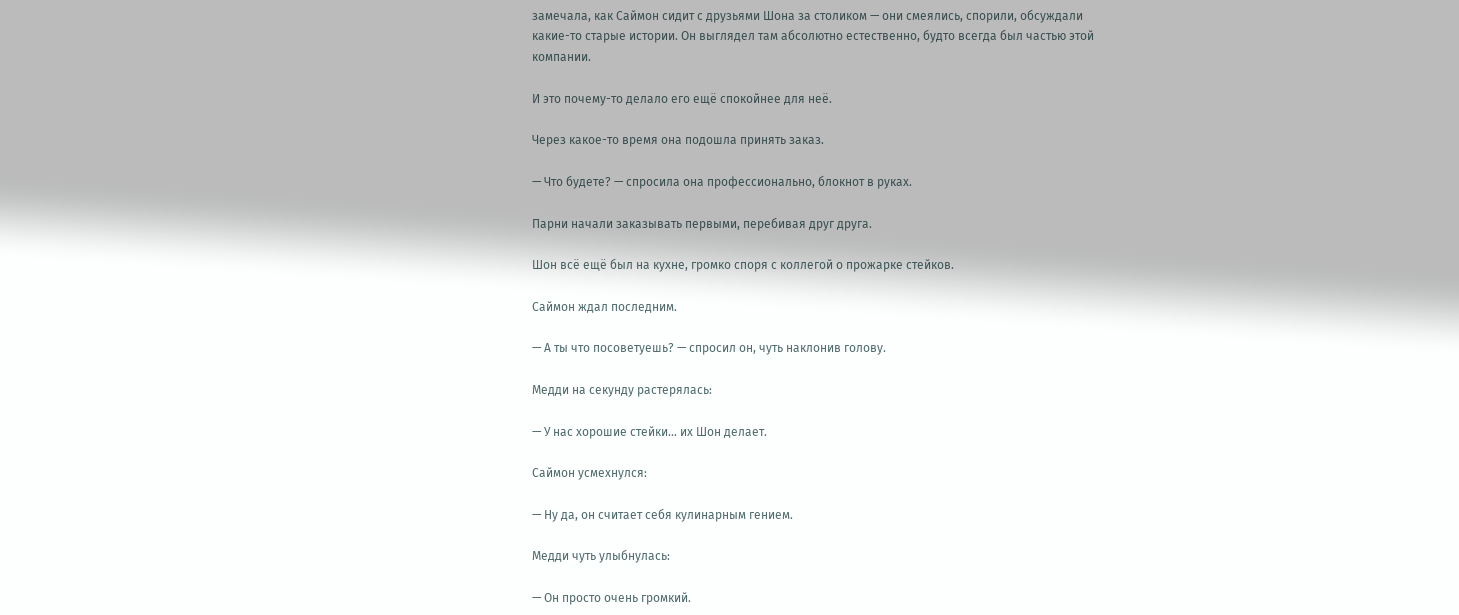замечала, как Саймон сидит с друзьями Шона за столиком — они смеялись, спорили, обсуждали какие-то старые истории. Он выглядел там абсолютно естественно, будто всегда был частью этой компании.

И это почему-то делало его ещё спокойнее для неё.

Через какое-то время она подошла принять заказ.

— Что будете? — спросила она профессионально, блокнот в руках.

Парни начали заказывать первыми, перебивая друг друга.

Шон всё ещё был на кухне, громко споря с коллегой о прожарке стейков.

Саймон ждал последним.

— А ты что посоветуешь? — спросил он, чуть наклонив голову.

Медди на секунду растерялась:

— У нас хорошие стейки... их Шон делает.

Саймон усмехнулся:

— Ну да, он считает себя кулинарным гением.

Медди чуть улыбнулась:

— Он просто очень громкий.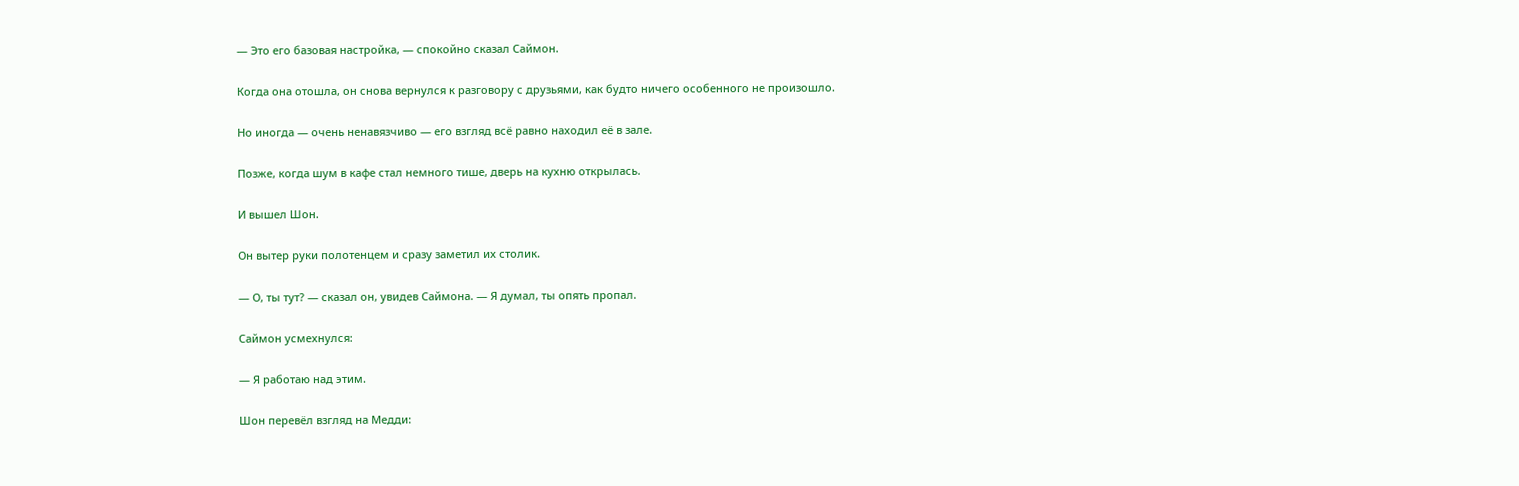— Это его базовая настройка, — спокойно сказал Саймон.

Когда она отошла, он снова вернулся к разговору с друзьями, как будто ничего особенного не произошло.

Но иногда — очень ненавязчиво — его взгляд всё равно находил её в зале.

Позже, когда шум в кафе стал немного тише, дверь на кухню открылась.

И вышел Шон.

Он вытер руки полотенцем и сразу заметил их столик.

— О, ты тут? — сказал он, увидев Саймона. — Я думал, ты опять пропал.

Саймон усмехнулся:

— Я работаю над этим.

Шон перевёл взгляд на Медди: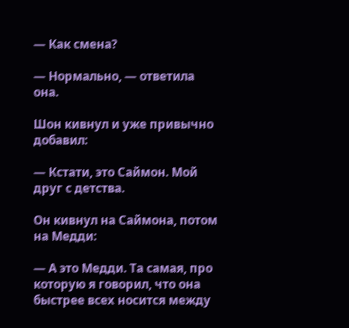— Как смена?

— Нормально, — ответила она.

Шон кивнул и уже привычно добавил:

— Кстати, это Саймон. Мой друг с детства.

Он кивнул на Саймона, потом на Медди:

— А это Медди. Та самая, про которую я говорил, что она быстрее всех носится между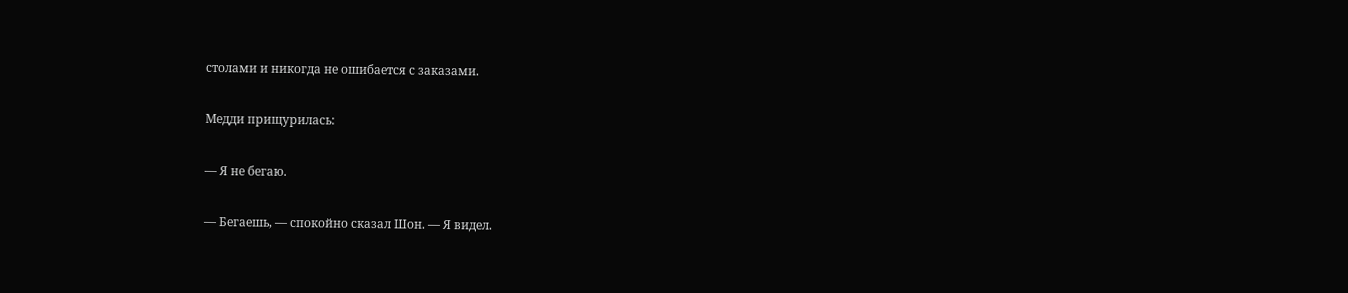столами и никогда не ошибается с заказами.

Медди прищурилась:

— Я не бегаю.

— Бегаешь, — спокойно сказал Шон. — Я видел.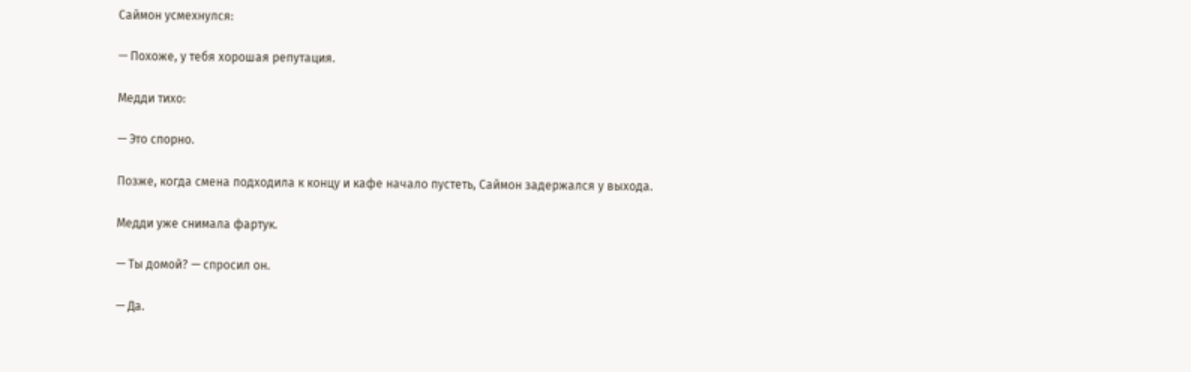Саймон усмехнулся:

— Похоже, у тебя хорошая репутация.

Медди тихо:

— Это спорно.

Позже, когда смена подходила к концу и кафе начало пустеть, Саймон задержался у выхода.

Медди уже снимала фартук.

— Ты домой? — спросил он.

— Да.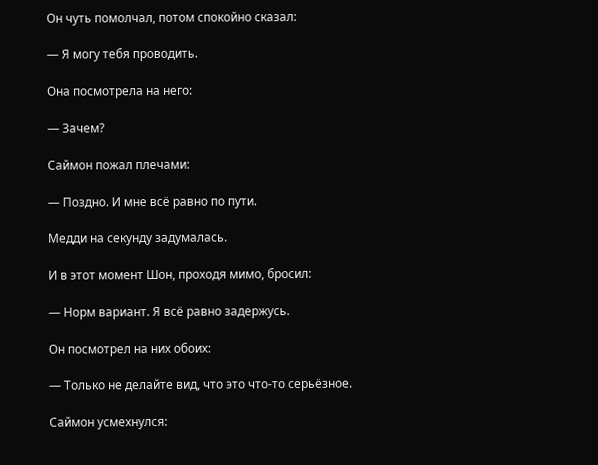Он чуть помолчал, потом спокойно сказал:

— Я могу тебя проводить.

Она посмотрела на него:

— Зачем?

Саймон пожал плечами:

— Поздно. И мне всё равно по пути.

Медди на секунду задумалась.

И в этот момент Шон, проходя мимо, бросил:

— Норм вариант. Я всё равно задержусь.

Он посмотрел на них обоих:

— Только не делайте вид, что это что-то серьёзное.

Саймон усмехнулся: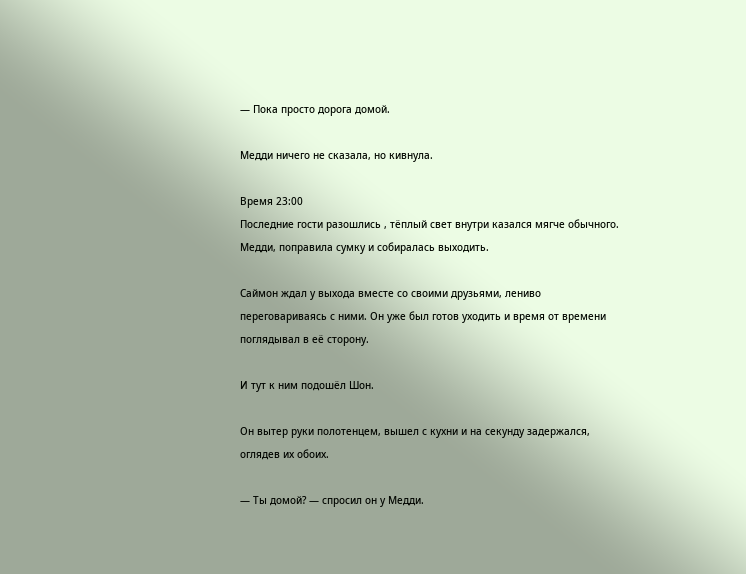— Пока просто дорога домой.

Медди ничего не сказала, но кивнула.

Время 23:00
Последние гости разошлись , тёплый свет внутри казался мягче обычного. Медди, поправила сумку и собиралась выходить.

Саймон ждал у выхода вместе со своими друзьями, лениво переговариваясь с ними. Он уже был готов уходить и время от времени поглядывал в её сторону.

И тут к ним подошёл Шон.

Он вытер руки полотенцем, вышел с кухни и на секунду задержался, оглядев их обоих.

— Ты домой? — спросил он у Медди.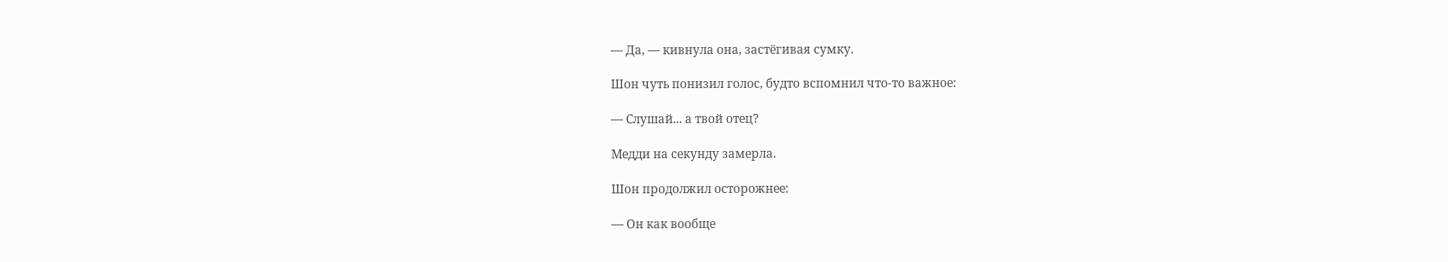— Да, — кивнула она, застёгивая сумку.

Шон чуть понизил голос, будто вспомнил что-то важное:

— Слушай... а твой отец?

Медди на секунду замерла.

Шон продолжил осторожнее:

— Он как вообще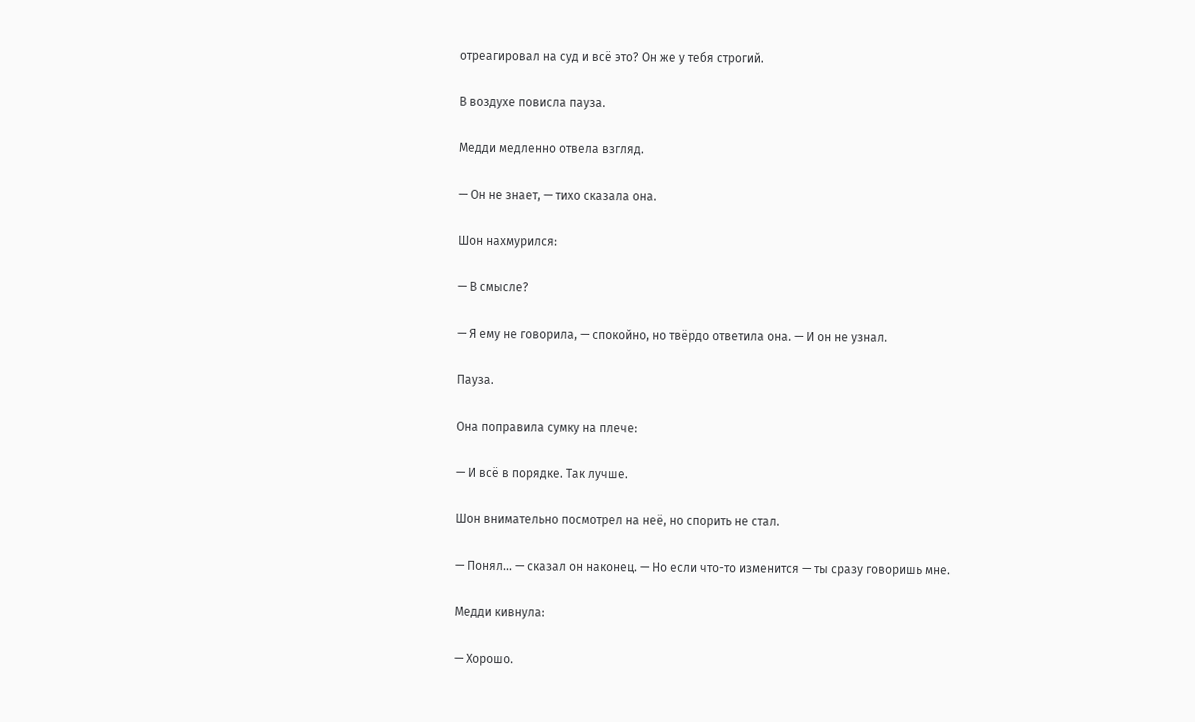отреагировал на суд и всё это? Он же у тебя строгий.

В воздухе повисла пауза.

Медди медленно отвела взгляд.

— Он не знает, — тихо сказала она.

Шон нахмурился:

— В смысле?

— Я ему не говорила, — спокойно, но твёрдо ответила она. — И он не узнал.

Пауза.

Она поправила сумку на плече:

— И всё в порядке. Так лучше.

Шон внимательно посмотрел на неё, но спорить не стал.

— Понял... — сказал он наконец. — Но если что-то изменится — ты сразу говоришь мне.

Медди кивнула:

— Хорошо.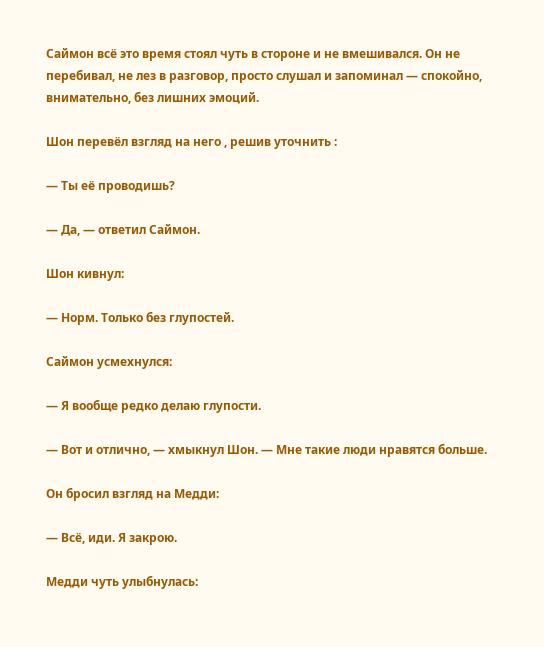Саймон всё это время стоял чуть в стороне и не вмешивался. Он не перебивал, не лез в разговор, просто слушал и запоминал — спокойно, внимательно, без лишних эмоций.

Шон перевёл взгляд на него , решив уточнить :

— Ты её проводишь?

— Да, — ответил Саймон.

Шон кивнул:

— Норм. Только без глупостей.

Саймон усмехнулся:

— Я вообще редко делаю глупости.

— Вот и отлично, — хмыкнул Шон. — Мне такие люди нравятся больше.

Он бросил взгляд на Медди:

— Всё, иди. Я закрою.

Медди чуть улыбнулась: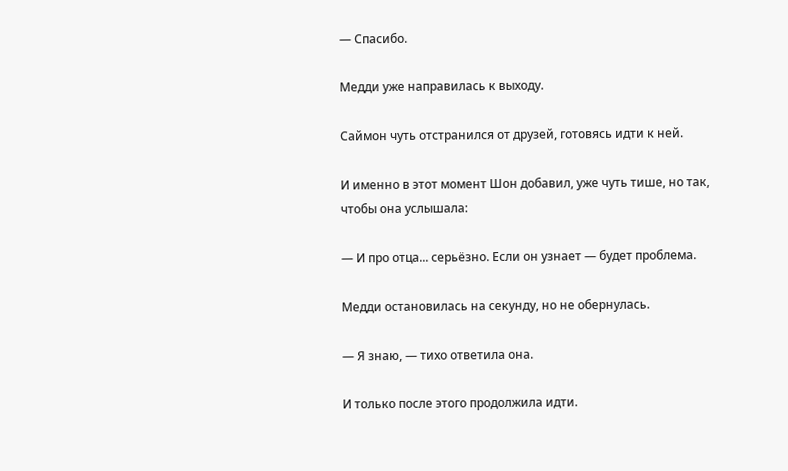— Спасибо.

Медди уже направилась к выходу.

Саймон чуть отстранился от друзей, готовясь идти к ней.

И именно в этот момент Шон добавил, уже чуть тише, но так, чтобы она услышала:

— И про отца... серьёзно. Если он узнает — будет проблема.

Медди остановилась на секунду, но не обернулась.

— Я знаю, — тихо ответила она.

И только после этого продолжила идти.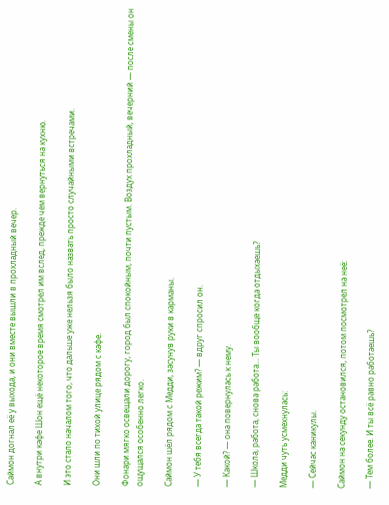Саймон догнал её у выхода, и они вместе вышли в прохладный вечер.

А внутри кафе Шон ещё некоторое время смотрел им вслед, прежде чем вернуться на кухню.

И это стало началом того, что дальше уже нельзя было назвать просто случайными встречами.

Они шли по тихой улице рядом с кафе.

Фонари мягко освещали дорогу, город был спокойным, почти пустым. Воздух прохладный, вечерний — после смены он ощущался особенно легко.

Саймон шёл рядом с Медди, засунув руки в карманы.

— У тебя всегда такой режим? — вдруг спросил он.

— Какой? — она повернулась к нему.

— Школа, работа, снова работа... Ты вообще когда отдыхаешь?

Медди чуть усмехнулась:

— Сейчас каникулы.

Саймон на секунду остановился, потом посмотрел на неё:

— Тем более. И ты всё равно работаешь?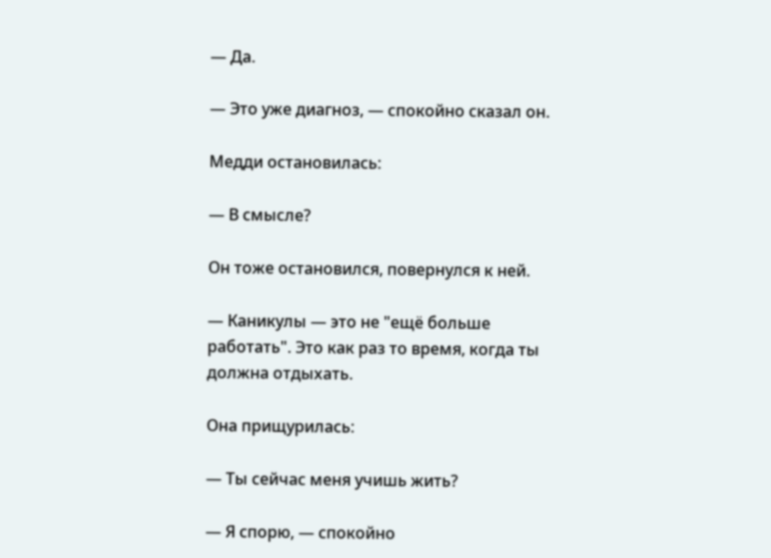— Да.

— Это уже диагноз, — спокойно сказал он.

Медди остановилась:

— В смысле?

Он тоже остановился, повернулся к ней.

— Каникулы — это не "ещё больше работать". Это как раз то время, когда ты должна отдыхать.

Она прищурилась:

— Ты сейчас меня учишь жить?

— Я спорю, — спокойно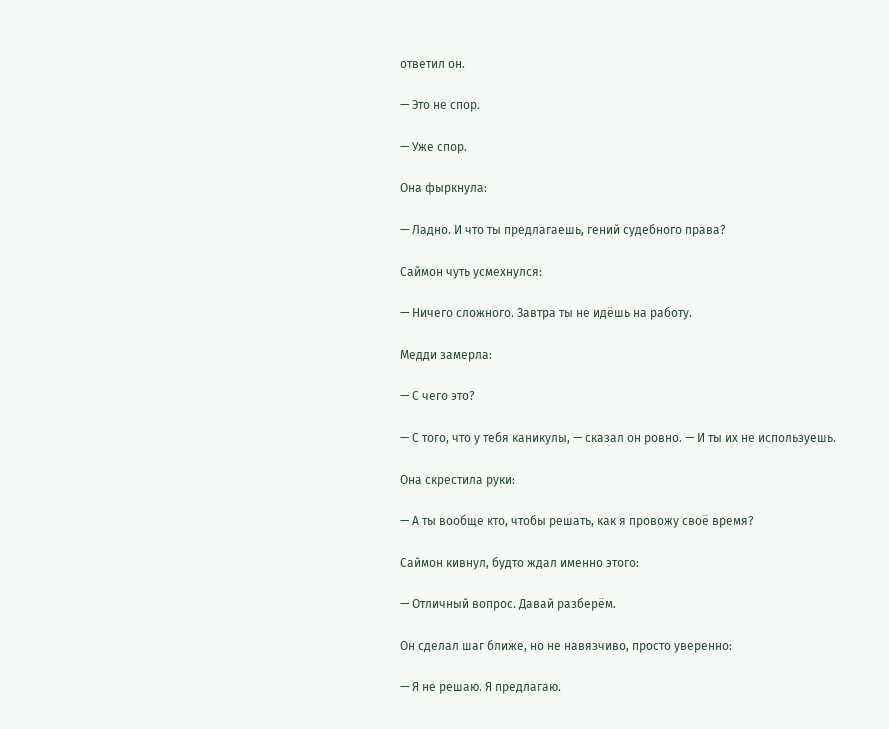ответил он.

— Это не спор.

— Уже спор.

Она фыркнула:

— Ладно. И что ты предлагаешь, гений судебного права?

Саймон чуть усмехнулся:

— Ничего сложного. Завтра ты не идёшь на работу.

Медди замерла:

— С чего это?

— С того, что у тебя каникулы, — сказал он ровно. — И ты их не используешь.

Она скрестила руки:

— А ты вообще кто, чтобы решать, как я провожу своё время?

Саймон кивнул, будто ждал именно этого:

— Отличный вопрос. Давай разберём.

Он сделал шаг ближе, но не навязчиво, просто уверенно:

— Я не решаю. Я предлагаю.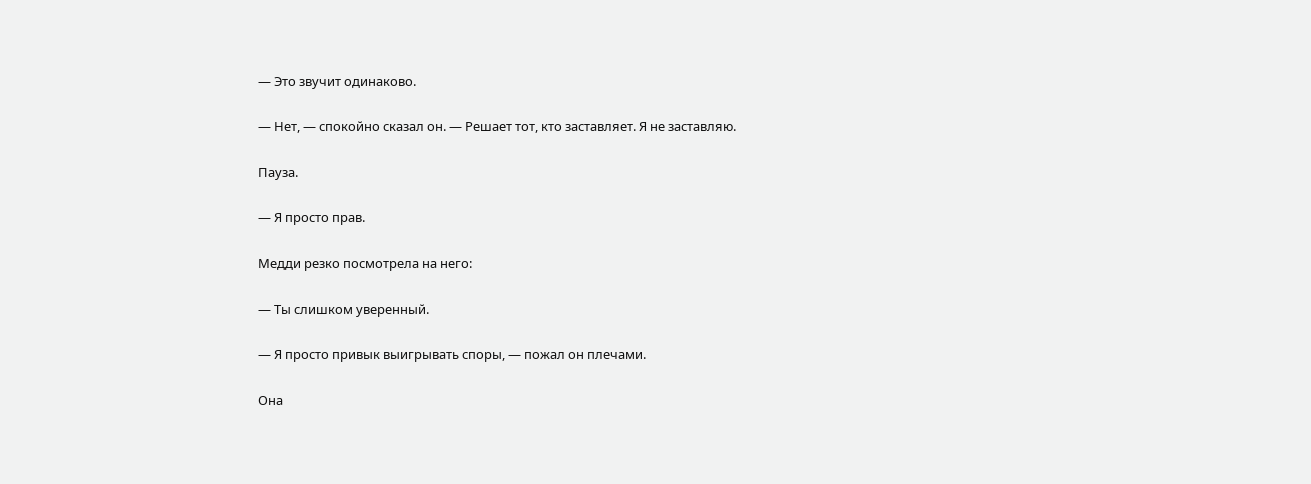— Это звучит одинаково.

— Нет, — спокойно сказал он. — Решает тот, кто заставляет. Я не заставляю.

Пауза.

— Я просто прав.

Медди резко посмотрела на него:

— Ты слишком уверенный.

— Я просто привык выигрывать споры, — пожал он плечами.

Она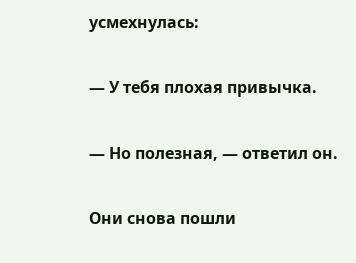усмехнулась:

— У тебя плохая привычка.

— Но полезная, — ответил он.

Они снова пошли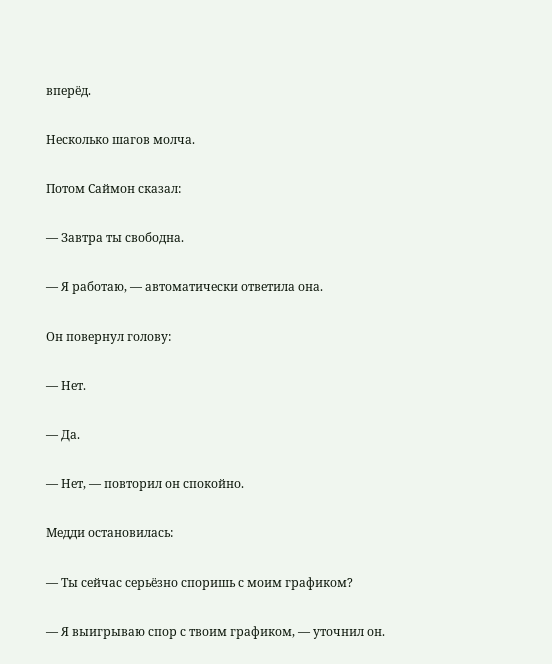вперёд.

Несколько шагов молча.

Потом Саймон сказал:

— Завтра ты свободна.

— Я работаю, — автоматически ответила она.

Он повернул голову:

— Нет.

— Да.

— Нет, — повторил он спокойно.

Медди остановилась:

— Ты сейчас серьёзно споришь с моим графиком?

— Я выигрываю спор с твоим графиком, — уточнил он.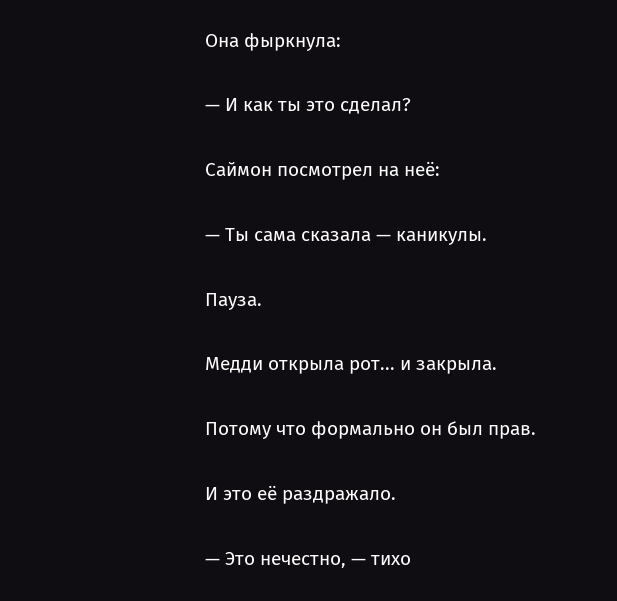Она фыркнула:

— И как ты это сделал?

Саймон посмотрел на неё:

— Ты сама сказала — каникулы.

Пауза.

Медди открыла рот... и закрыла.

Потому что формально он был прав.

И это её раздражало.

— Это нечестно, — тихо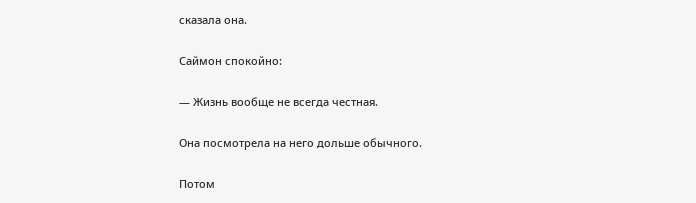сказала она.

Саймон спокойно:

— Жизнь вообще не всегда честная.

Она посмотрела на него дольше обычного.

Потом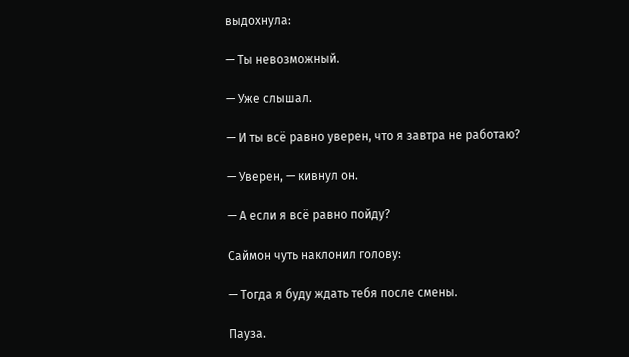выдохнула:

— Ты невозможный.

— Уже слышал.

— И ты всё равно уверен, что я завтра не работаю?

— Уверен, — кивнул он.

— А если я всё равно пойду?

Саймон чуть наклонил голову:

— Тогда я буду ждать тебя после смены.

Пауза.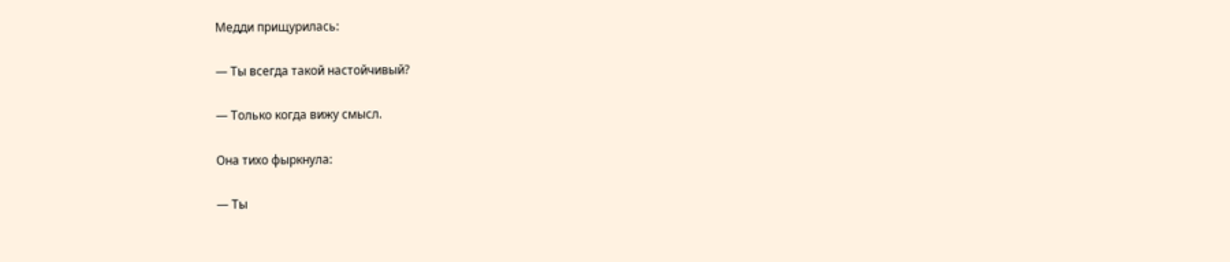Медди прищурилась:

— Ты всегда такой настойчивый?

— Только когда вижу смысл.

Она тихо фыркнула:

— Ты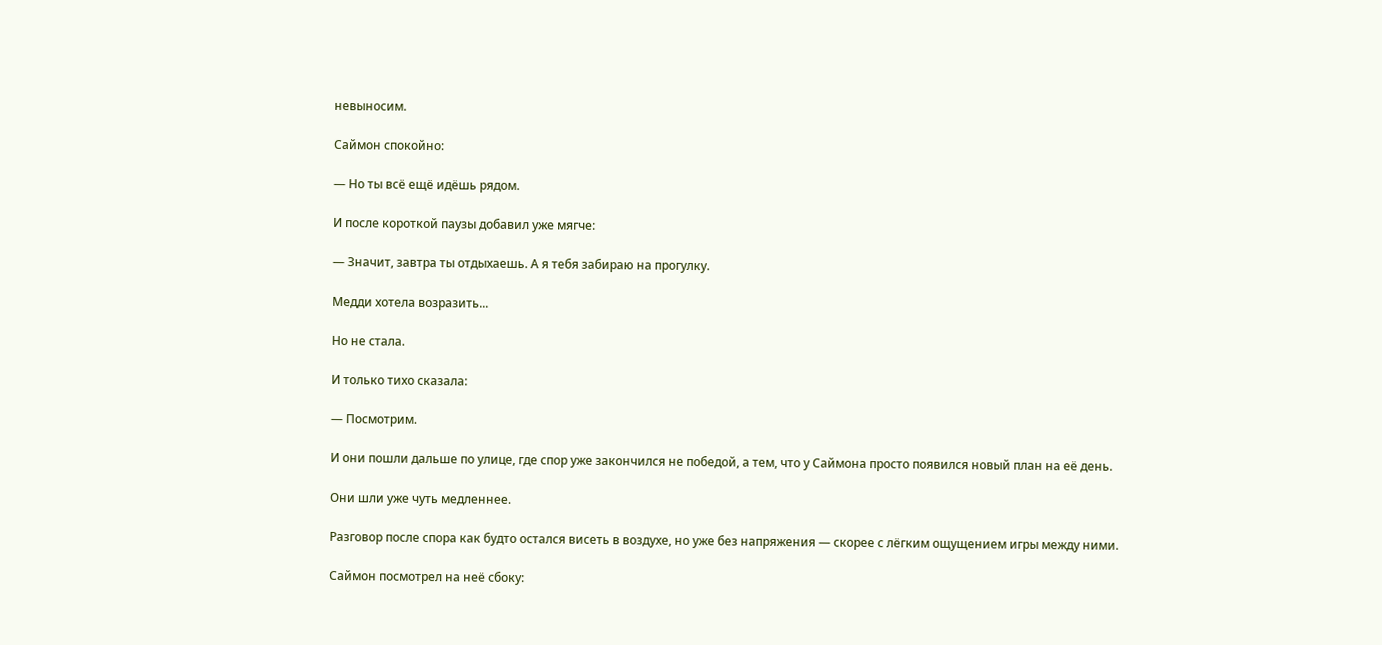невыносим.

Саймон спокойно:

— Но ты всё ещё идёшь рядом.

И после короткой паузы добавил уже мягче:

— Значит, завтра ты отдыхаешь. А я тебя забираю на прогулку.

Медди хотела возразить...

Но не стала.

И только тихо сказала:

— Посмотрим.

И они пошли дальше по улице, где спор уже закончился не победой, а тем, что у Саймона просто появился новый план на её день.

Они шли уже чуть медленнее.

Разговор после спора как будто остался висеть в воздухе, но уже без напряжения — скорее с лёгким ощущением игры между ними.

Саймон посмотрел на неё сбоку: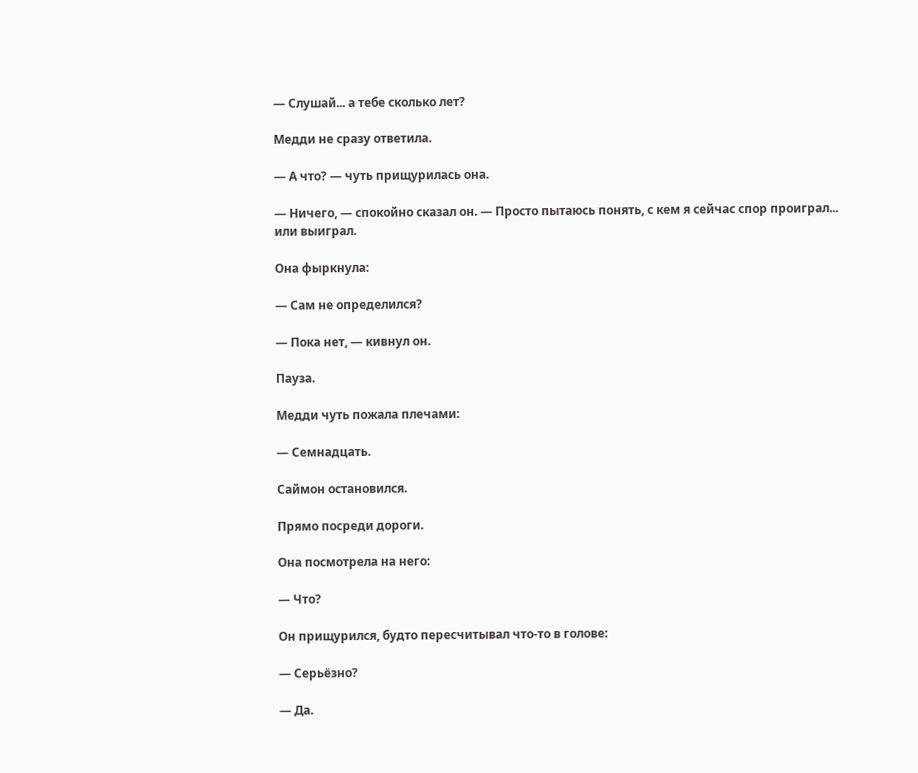— Слушай... а тебе сколько лет?

Медди не сразу ответила.

— А что? — чуть прищурилась она.

— Ничего, — спокойно сказал он. — Просто пытаюсь понять, с кем я сейчас спор проиграл... или выиграл.

Она фыркнула:

— Сам не определился?

— Пока нет, — кивнул он.

Пауза.

Медди чуть пожала плечами:

— Семнадцать.

Саймон остановился.

Прямо посреди дороги.

Она посмотрела на него:

— Что?

Он прищурился, будто пересчитывал что-то в голове:

— Серьёзно?

— Да.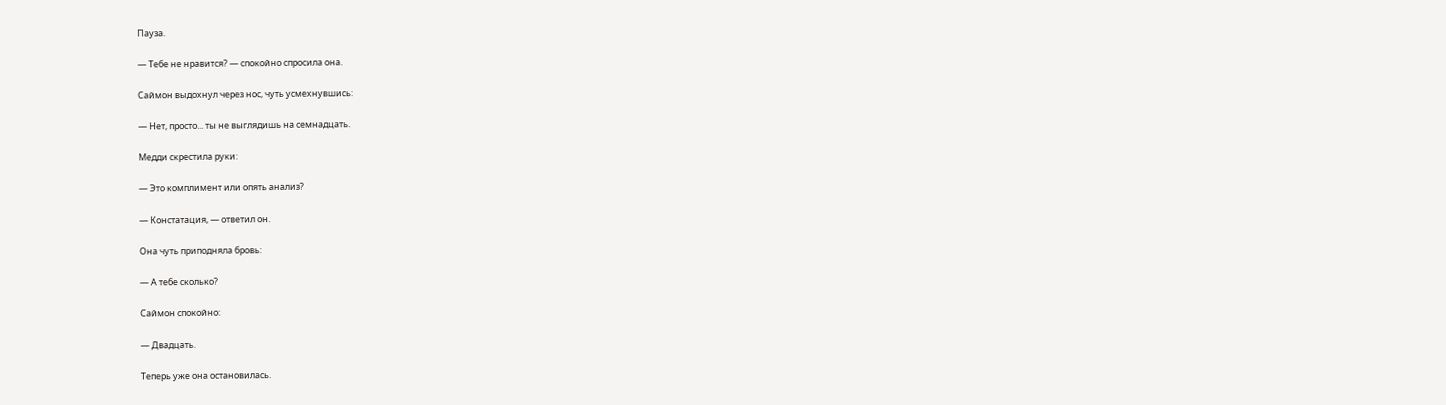Пауза.

— Тебе не нравится? — спокойно спросила она.

Саймон выдохнул через нос, чуть усмехнувшись:

— Нет, просто... ты не выглядишь на семнадцать.

Медди скрестила руки:

— Это комплимент или опять анализ?

— Констатация, — ответил он.

Она чуть приподняла бровь:

— А тебе сколько?

Саймон спокойно:

— Двадцать.

Теперь уже она остановилась.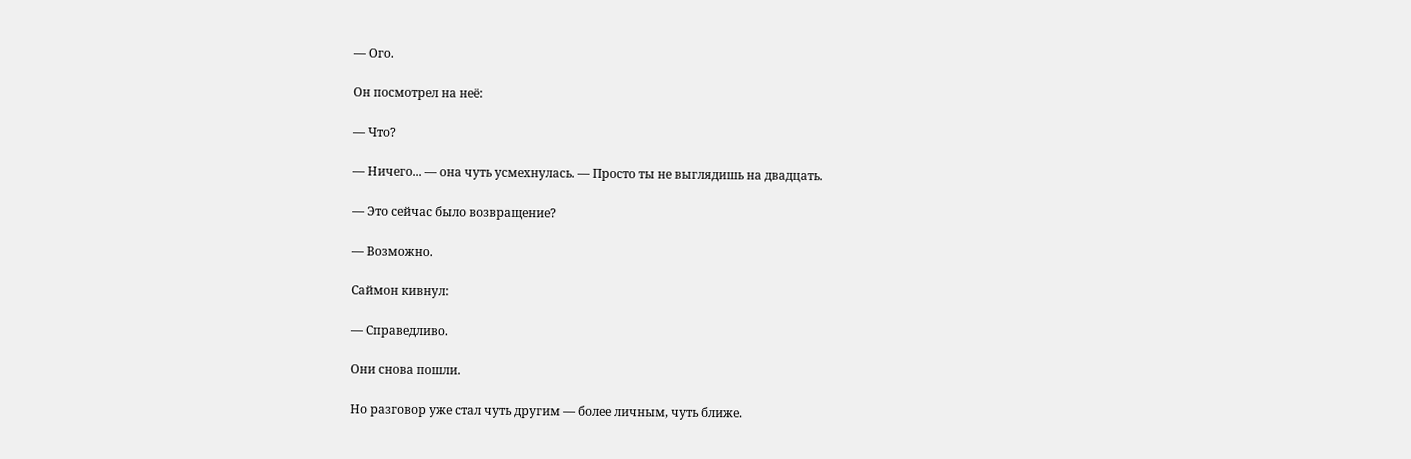— Ого.

Он посмотрел на неё:

— Что?

— Ничего... — она чуть усмехнулась. — Просто ты не выглядишь на двадцать.

— Это сейчас было возвращение?

— Возможно.

Саймон кивнул:

— Справедливо.

Они снова пошли.

Но разговор уже стал чуть другим — более личным, чуть ближе.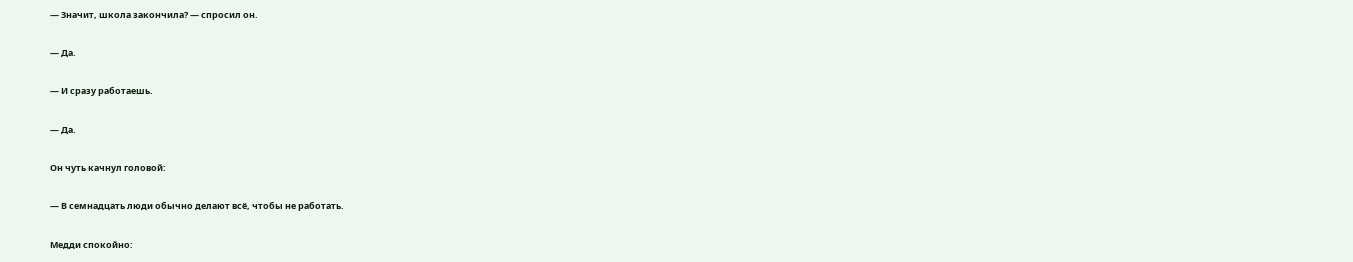— Значит, школа закончила? — спросил он.

— Да.

— И сразу работаешь.

— Да.

Он чуть качнул головой:

— В семнадцать люди обычно делают всё, чтобы не работать.

Медди спокойно: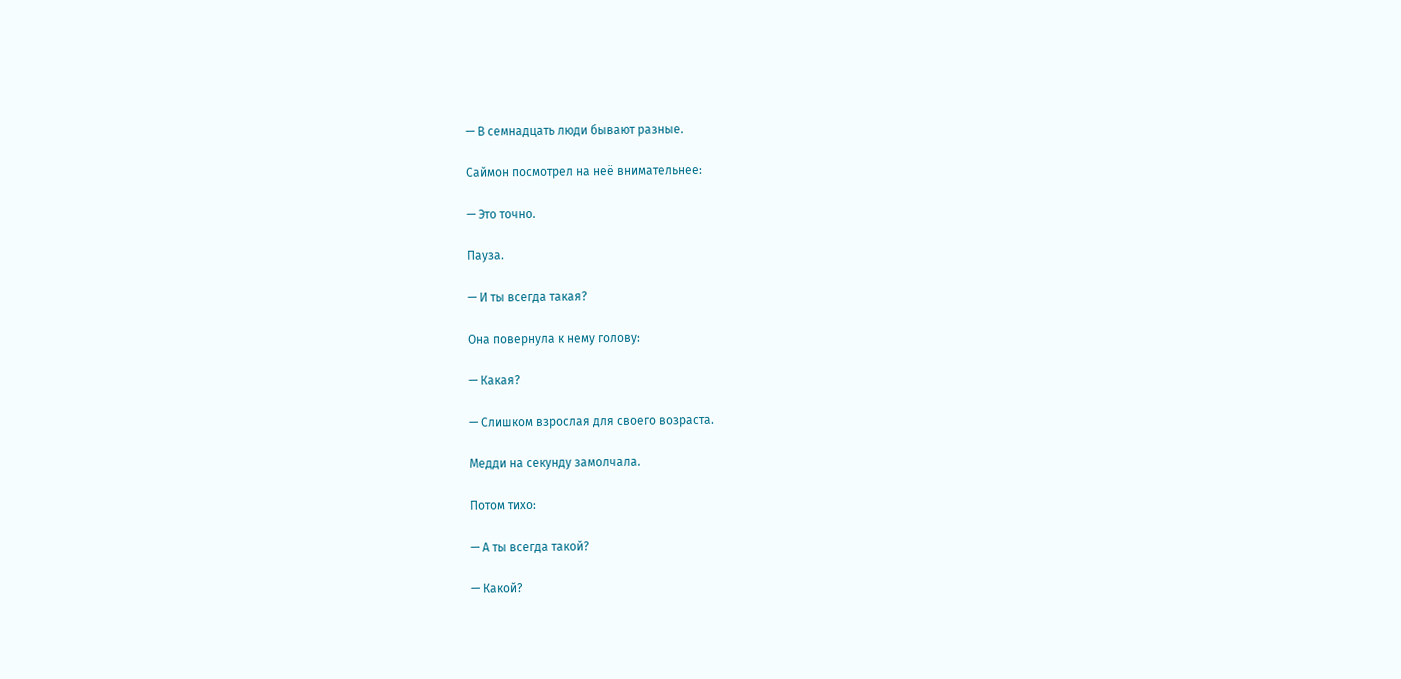— В семнадцать люди бывают разные.

Саймон посмотрел на неё внимательнее:

— Это точно.

Пауза.

— И ты всегда такая?

Она повернула к нему голову:

— Какая?

— Слишком взрослая для своего возраста.

Медди на секунду замолчала.

Потом тихо:

— А ты всегда такой?

— Какой?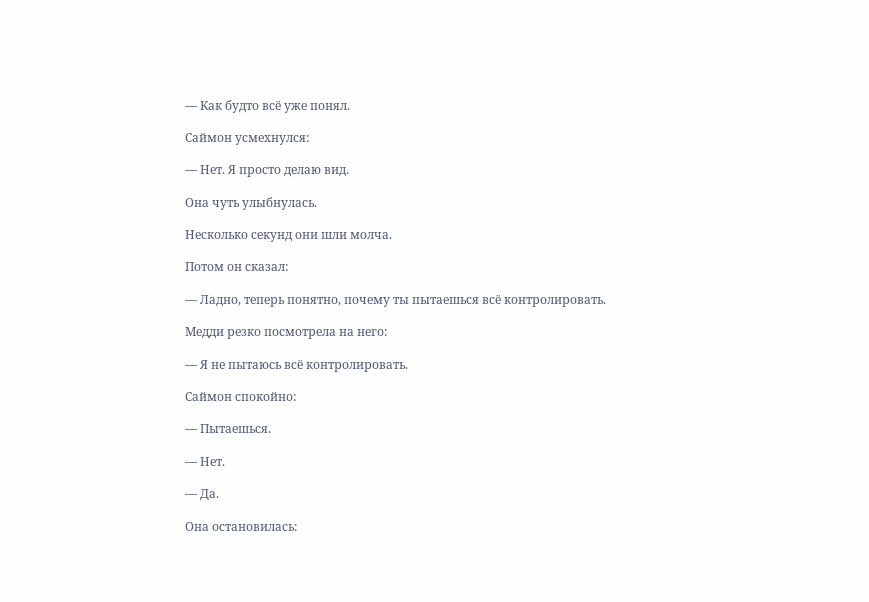— Как будто всё уже понял.

Саймон усмехнулся:

— Нет. Я просто делаю вид.

Она чуть улыбнулась.

Несколько секунд они шли молча.

Потом он сказал:

— Ладно, теперь понятно, почему ты пытаешься всё контролировать.

Медди резко посмотрела на него:

— Я не пытаюсь всё контролировать.

Саймон спокойно:

— Пытаешься.

— Нет.

— Да.

Она остановилась: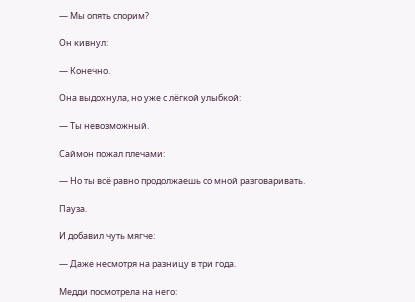— Мы опять спорим?

Он кивнул:

— Конечно.

Она выдохнула, но уже с лёгкой улыбкой:

— Ты невозможный.

Саймон пожал плечами:

— Но ты всё равно продолжаешь со мной разговаривать.

Пауза.

И добавил чуть мягче:

— Даже несмотря на разницу в три года.

Медди посмотрела на него: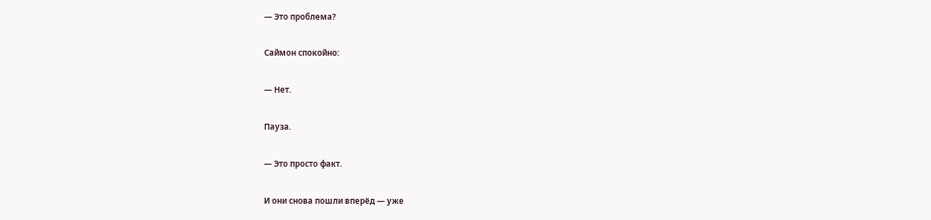— Это проблема?

Саймон спокойно:

— Нет.

Пауза.

— Это просто факт.

И они снова пошли вперёд — уже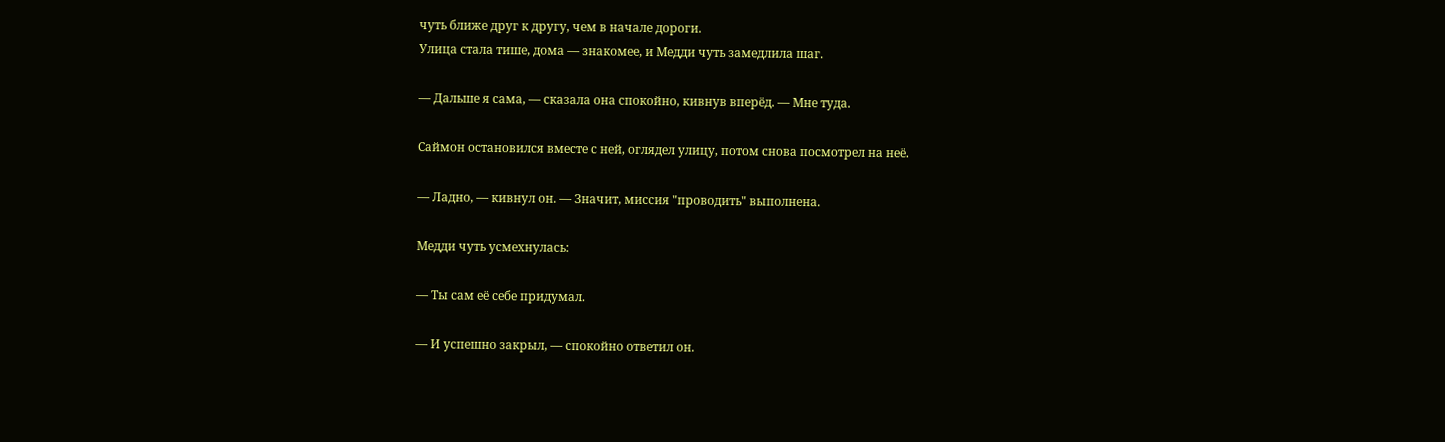чуть ближе друг к другу, чем в начале дороги.
Улица стала тише, дома — знакомее, и Медди чуть замедлила шаг.

— Дальше я сама, — сказала она спокойно, кивнув вперёд. — Мне туда.

Саймон остановился вместе с ней, оглядел улицу, потом снова посмотрел на неё.

— Ладно, — кивнул он. — Значит, миссия "проводить" выполнена.

Медди чуть усмехнулась:

— Ты сам её себе придумал.

— И успешно закрыл, — спокойно ответил он.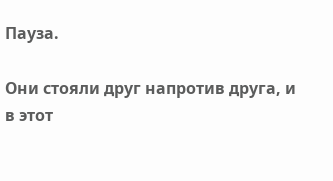Пауза.

Они стояли друг напротив друга, и в этот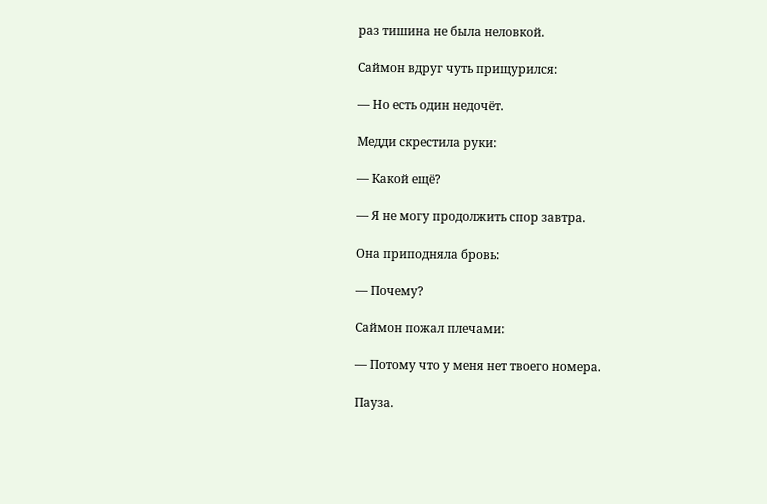раз тишина не была неловкой.

Саймон вдруг чуть прищурился:

— Но есть один недочёт.

Медди скрестила руки:

— Какой ещё?

— Я не могу продолжить спор завтра.

Она приподняла бровь:

— Почему?

Саймон пожал плечами:

— Потому что у меня нет твоего номера.

Пауза.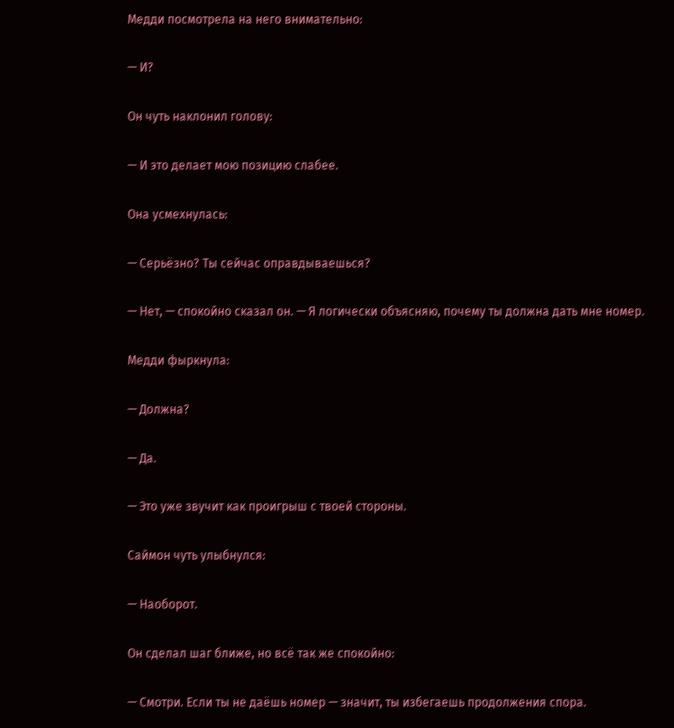Медди посмотрела на него внимательно:

— И?

Он чуть наклонил голову:

— И это делает мою позицию слабее.

Она усмехнулась:

— Серьёзно? Ты сейчас оправдываешься?

— Нет, — спокойно сказал он. — Я логически объясняю, почему ты должна дать мне номер.

Медди фыркнула:

— Должна?

— Да.

— Это уже звучит как проигрыш с твоей стороны.

Саймон чуть улыбнулся:

— Наоборот.

Он сделал шаг ближе, но всё так же спокойно:

— Смотри. Если ты не даёшь номер — значит, ты избегаешь продолжения спора.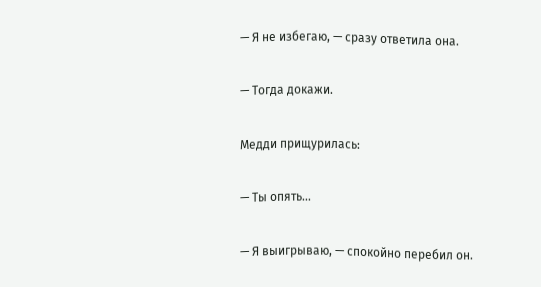— Я не избегаю, — сразу ответила она.

— Тогда докажи.

Медди прищурилась:

— Ты опять...

— Я выигрываю, — спокойно перебил он.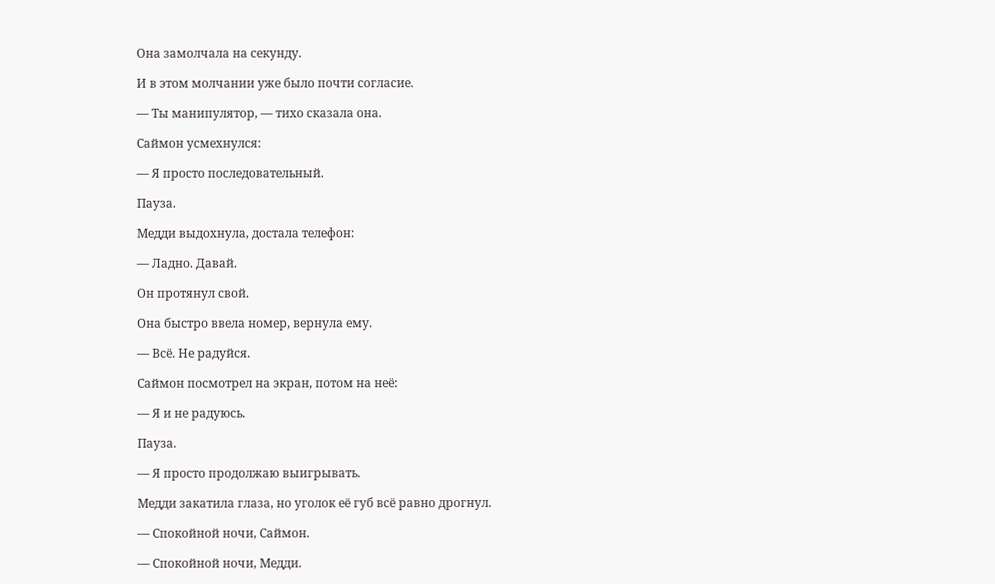Она замолчала на секунду.

И в этом молчании уже было почти согласие.

— Ты манипулятор, — тихо сказала она.

Саймон усмехнулся:

— Я просто последовательный.

Пауза.

Медди выдохнула, достала телефон:

— Ладно. Давай.

Он протянул свой.

Она быстро ввела номер, вернула ему.

— Всё. Не радуйся.

Саймон посмотрел на экран, потом на неё:

— Я и не радуюсь.

Пауза.

— Я просто продолжаю выигрывать.

Медди закатила глаза, но уголок её губ всё равно дрогнул.

— Спокойной ночи, Саймон.

— Спокойной ночи, Медди.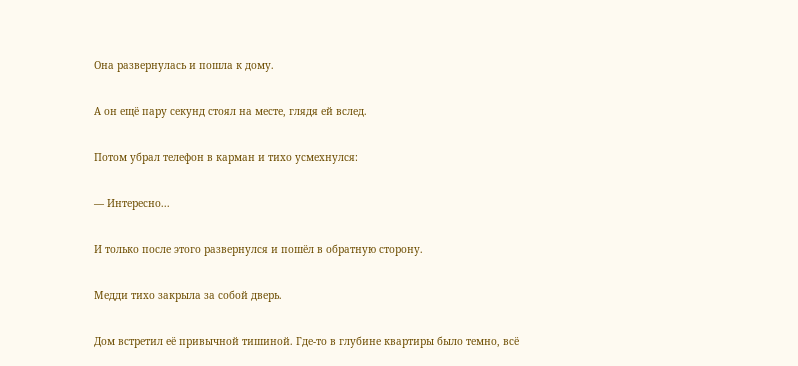Она развернулась и пошла к дому.

А он ещё пару секунд стоял на месте, глядя ей вслед.

Потом убрал телефон в карман и тихо усмехнулся:

— Интересно...

И только после этого развернулся и пошёл в обратную сторону.

Медди тихо закрыла за собой дверь.

Дом встретил её привычной тишиной. Где-то в глубине квартиры было темно, всё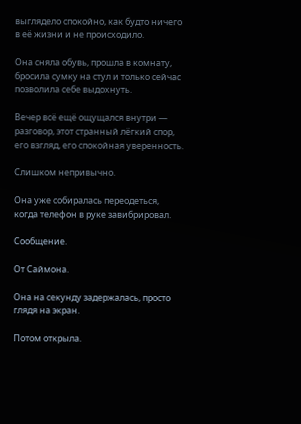выглядело спокойно, как будто ничего в её жизни и не происходило.

Она сняла обувь, прошла в комнату, бросила сумку на стул и только сейчас позволила себе выдохнуть.

Вечер всё ещё ощущался внутри — разговор, этот странный лёгкий спор, его взгляд, его спокойная уверенность.

Слишком непривычно.

Она уже собиралась переодеться, когда телефон в руке завибрировал.

Сообщение.

От Саймона.

Она на секунду задержалась, просто глядя на экран.

Потом открыла.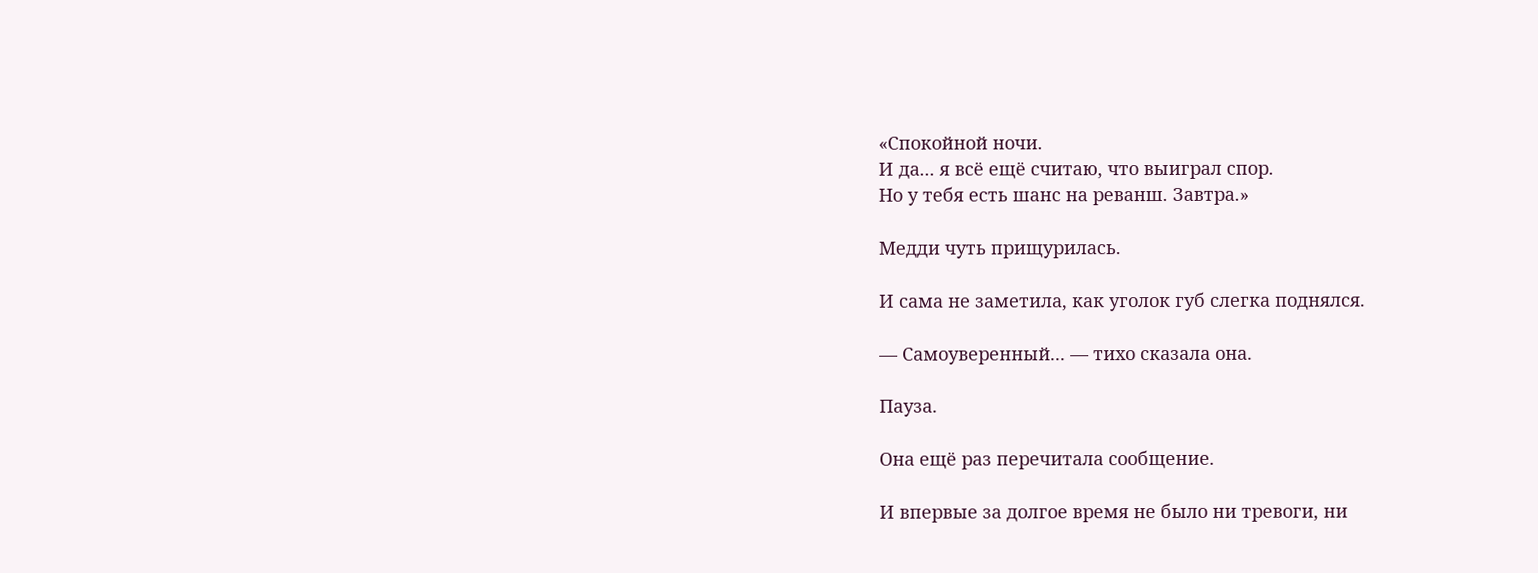«Спокойной ночи.
И да... я всё ещё считаю, что выиграл спор.
Но у тебя есть шанс на реванш. Завтра.»

Медди чуть прищурилась.

И сама не заметила, как уголок губ слегка поднялся.

— Самоуверенный... — тихо сказала она.

Пауза.

Она ещё раз перечитала сообщение.

И впервые за долгое время не было ни тревоги, ни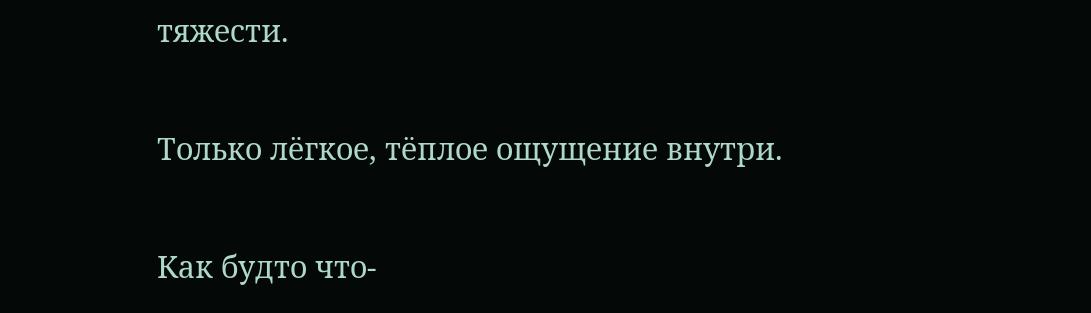тяжести.

Только лёгкое, тёплое ощущение внутри.

Как будто что-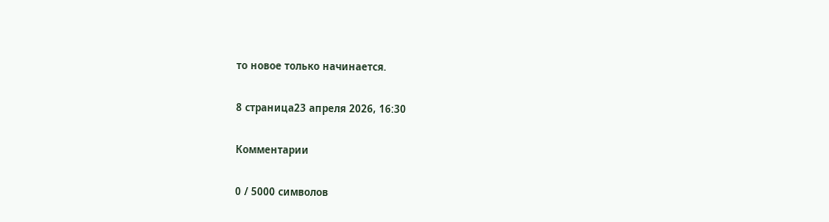то новое только начинается.

8 страница23 апреля 2026, 16:30

Комментарии

0 / 5000 символов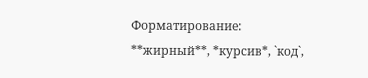Форматирование: **жирный**, *курсив*, `код`,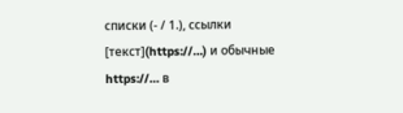списки (- / 1.), ссылки [текст](https://…) и обычные https://… в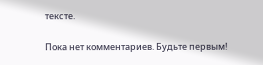тексте.

Пока нет комментариев. Будьте первым!